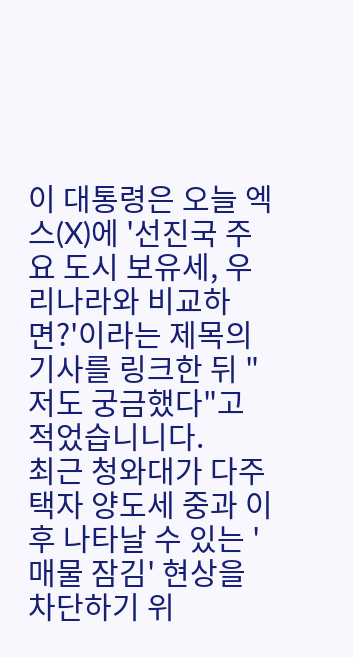이 대통령은 오늘 엑스(X)에 '선진국 주요 도시 보유세, 우리나라와 비교하면?'이라는 제목의 기사를 링크한 뒤 "저도 궁금했다"고 적었습니니다.
최근 청와대가 다주택자 양도세 중과 이후 나타날 수 있는 '매물 잠김' 현상을 차단하기 위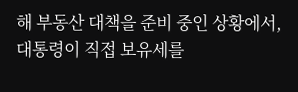해 부동산 대책을 준비 중인 상황에서, 대통령이 직접 보유세를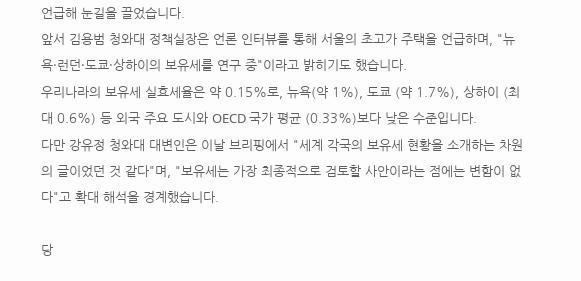언급해 눈길을 끌었습니다.
앞서 김용범 청와대 정책실장은 언론 인터뷰를 통해 서울의 초고가 주택을 언급하며, "뉴욕·런던·도쿄·상하이의 보유세를 연구 중"이라고 밝히기도 했습니다.
우리나라의 보유세 실효세율은 약 0.15%로, 뉴욕(약 1%), 도쿄 (약 1.7%), 상하이 (최대 0.6%) 등 외국 주요 도시와 OECD 국가 평균 (0.33%)보다 낮은 수준입니다.
다만 강유정 청와대 대변인은 이날 브리핑에서 "세계 각국의 보유세 현황을 소개하는 차원의 글이었던 것 같다"며, "보유세는 가장 최종적으로 검토할 사안이라는 점에는 변함이 없다"고 확대 해석을 경계했습니다.

당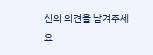신의 의견을 남겨주세요